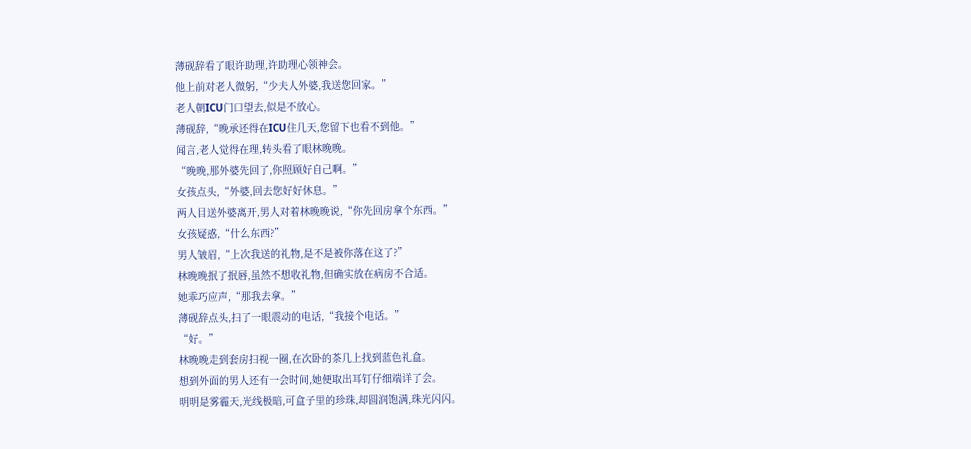薄砚辞看了眼许助理,许助理心领神会。
他上前对老人微躬,“少夫人外婆,我送您回家。”
老人朝ICU门口望去,似是不放心。
薄砚辞,“晚承还得在ICU住几天,您留下也看不到他。”
闻言,老人觉得在理,转头看了眼林晚晚。
“晚晚,那外婆先回了,你照顾好自己啊。”
女孩点头,“外婆,回去您好好休息。”
两人目送外婆离开,男人对着林晚晚说,“你先回房拿个东西。”
女孩疑惑,“什么东西?”
男人皱眉,“上次我送的礼物,是不是被你落在这了?”
林晚晚抿了抿唇,虽然不想收礼物,但确实放在病房不合适。
她乖巧应声,“那我去拿。”
薄砚辞点头,扫了一眼震动的电话,“我接个电话。”
“好。”
林晚晚走到套房扫视一圈,在次卧的茶几上找到蓝色礼盒。
想到外面的男人还有一会时间,她便取出耳钉仔细端详了会。
明明是雾霾天,光线极暗,可盒子里的珍珠,却圆润饱满,珠光闪闪。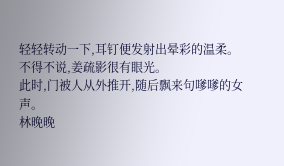轻轻转动一下,耳钉便发射出晕彩的温柔。
不得不说,姜疏影很有眼光。
此时,门被人从外推开,随后飘来句嗲嗲的女声。
林晚晚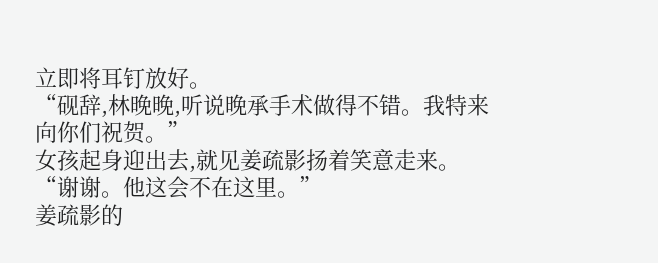立即将耳钉放好。
“砚辞,林晚晚,听说晚承手术做得不错。我特来向你们祝贺。”
女孩起身迎出去,就见姜疏影扬着笑意走来。
“谢谢。他这会不在这里。”
姜疏影的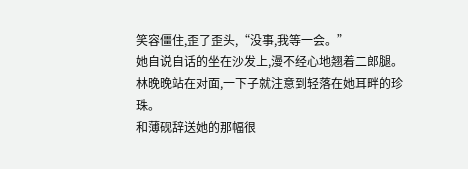笑容僵住,歪了歪头,“没事,我等一会。”
她自说自话的坐在沙发上,漫不经心地翘着二郎腿。
林晚晚站在对面,一下子就注意到轻落在她耳畔的珍珠。
和薄砚辞送她的那幅很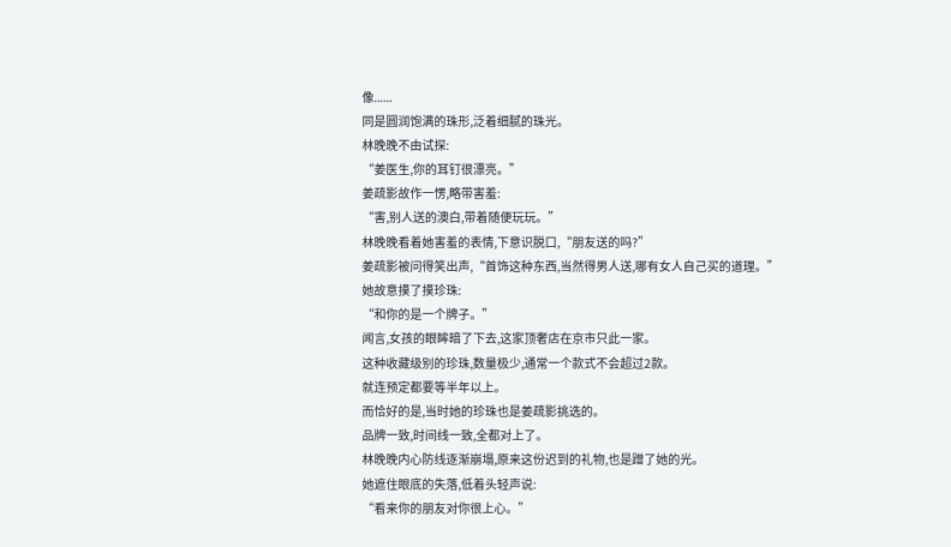像......
同是圆润饱满的珠形,泛着细腻的珠光。
林晚晚不由试探:
“姜医生,你的耳钉很漂亮。”
姜疏影故作一愣,略带害羞:
“害,别人送的澳白,带着随便玩玩。”
林晚晚看着她害羞的表情,下意识脱口,“朋友送的吗?”
姜疏影被问得笑出声,“首饰这种东西,当然得男人送,哪有女人自己买的道理。”
她故意摸了摸珍珠:
“和你的是一个牌子。”
闻言,女孩的眼眸暗了下去,这家顶奢店在京市只此一家。
这种收藏级别的珍珠,数量极少,通常一个款式不会超过2款。
就连预定都要等半年以上。
而恰好的是,当时她的珍珠也是姜疏影挑选的。
品牌一致,时间线一致,全都对上了。
林晚晚内心防线逐渐崩塌,原来这份迟到的礼物,也是蹭了她的光。
她遮住眼底的失落,低着头轻声说:
“看来你的朋友对你很上心。”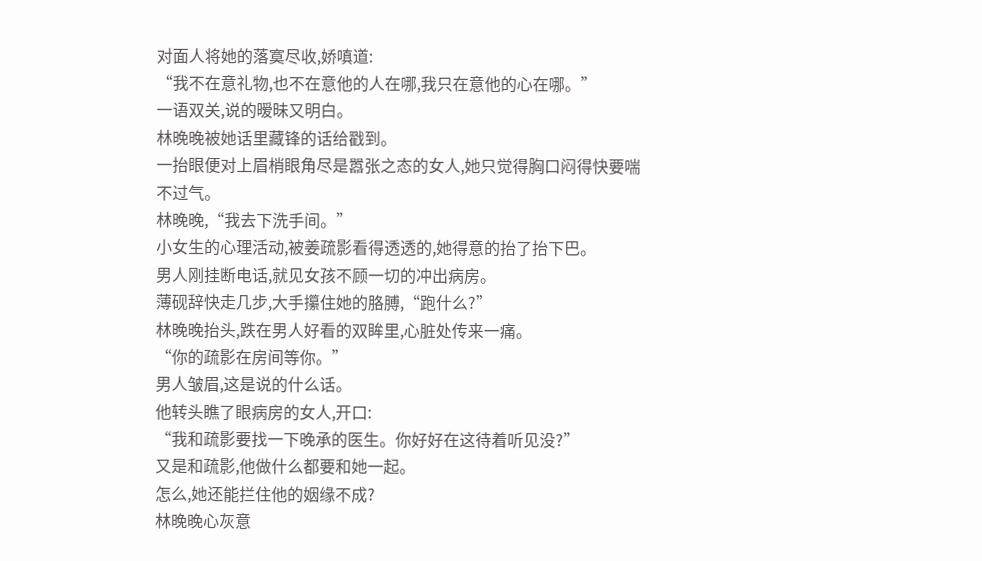对面人将她的落寞尽收,娇嗔道:
“我不在意礼物,也不在意他的人在哪,我只在意他的心在哪。”
一语双关,说的暧昧又明白。
林晚晚被她话里藏锋的话给戳到。
一抬眼便对上眉梢眼角尽是嚣张之态的女人,她只觉得胸口闷得快要喘不过气。
林晚晚,“我去下洗手间。”
小女生的心理活动,被姜疏影看得透透的,她得意的抬了抬下巴。
男人刚挂断电话,就见女孩不顾一切的冲出病房。
薄砚辞快走几步,大手攥住她的胳膊,“跑什么?”
林晚晚抬头,跌在男人好看的双眸里,心脏处传来一痛。
“你的疏影在房间等你。”
男人皱眉,这是说的什么话。
他转头瞧了眼病房的女人,开口:
“我和疏影要找一下晚承的医生。你好好在这待着听见没?”
又是和疏影,他做什么都要和她一起。
怎么,她还能拦住他的姻缘不成?
林晚晚心灰意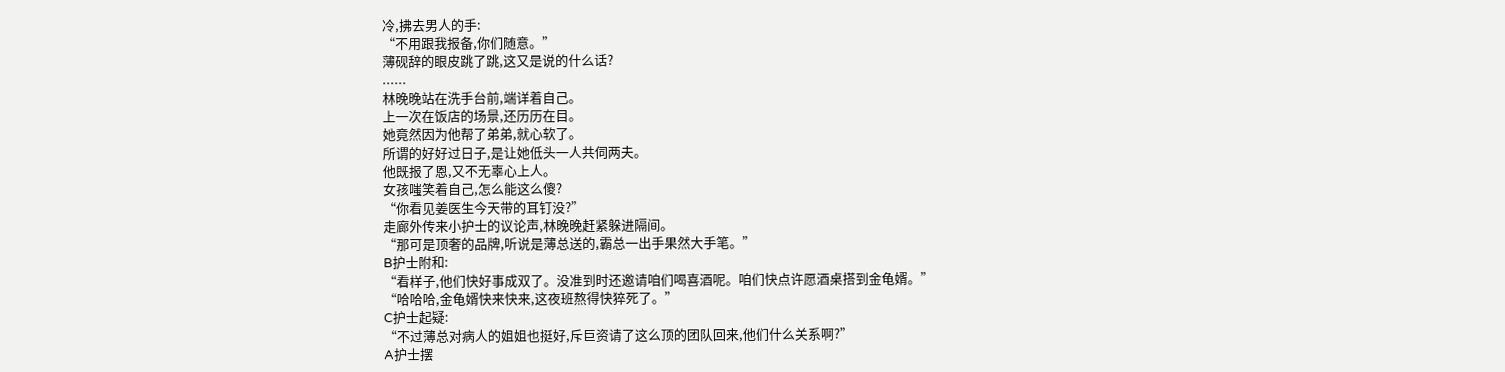冷,拂去男人的手:
“不用跟我报备,你们随意。”
薄砚辞的眼皮跳了跳,这又是说的什么话?
......
林晚晚站在洗手台前,端详着自己。
上一次在饭店的场景,还历历在目。
她竟然因为他帮了弟弟,就心软了。
所谓的好好过日子,是让她低头一人共伺两夫。
他既报了恩,又不无辜心上人。
女孩嗤笑着自己,怎么能这么傻?
“你看见姜医生今天带的耳钉没?”
走廊外传来小护士的议论声,林晚晚赶紧躲进隔间。
“那可是顶奢的品牌,听说是薄总送的,霸总一出手果然大手笔。”
B护士附和:
“看样子,他们快好事成双了。没准到时还邀请咱们喝喜酒呢。咱们快点许愿酒桌搭到金龟婿。”
“哈哈哈,金龟婿快来快来,这夜班熬得快猝死了。”
C护士起疑:
“不过薄总对病人的姐姐也挺好,斥巨资请了这么顶的团队回来,他们什么关系啊?”
A护士摆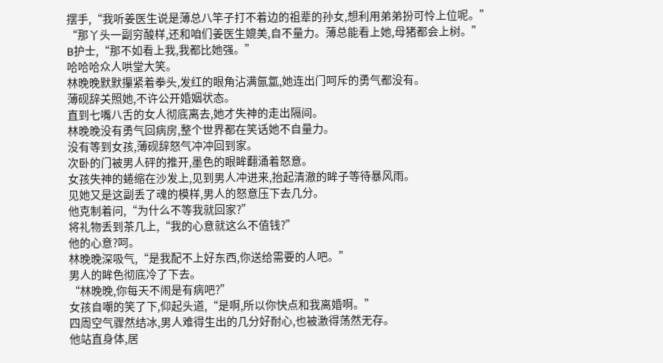摆手,“我听姜医生说是薄总八竿子打不着边的祖辈的孙女,想利用弟弟扮可怜上位呢。”
“那丫头一副穷酸样,还和咱们姜医生媲美,自不量力。薄总能看上她,母猪都会上树。”
B护士,“那不如看上我,我都比她强。”
哈哈哈众人哄堂大笑。
林晚晚默默攥紧着拳头,发红的眼角沾满氤氲,她连出门呵斥的勇气都没有。
薄砚辞关照她,不许公开婚姻状态。
直到七嘴八舌的女人彻底离去,她才失神的走出隔间。
林晚晚没有勇气回病房,整个世界都在笑话她不自量力。
没有等到女孩,薄砚辞怒气冲冲回到家。
次卧的门被男人砰的推开,墨色的眼眸翻涌着怒意。
女孩失神的蜷缩在沙发上,见到男人冲进来,抬起清澈的眸子等待暴风雨。
见她又是这副丢了魂的模样,男人的怒意压下去几分。
他克制着问,“为什么不等我就回家?”
将礼物丢到茶几上,“我的心意就这么不值钱?”
他的心意?呵。
林晚晚深吸气,“是我配不上好东西,你送给需要的人吧。”
男人的眸色彻底冷了下去。
“林晚晚,你每天不闹是有病吧?”
女孩自嘲的笑了下,仰起头道,“是啊,所以你快点和我离婚啊。”
四周空气骤然结冰,男人难得生出的几分好耐心,也被激得荡然无存。
他站直身体,居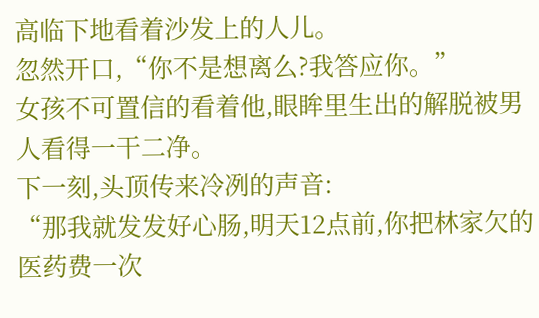高临下地看着沙发上的人儿。
忽然开口,“你不是想离么?我答应你。”
女孩不可置信的看着他,眼眸里生出的解脱被男人看得一干二净。
下一刻,头顶传来冷冽的声音:
“那我就发发好心肠,明天12点前,你把林家欠的医药费一次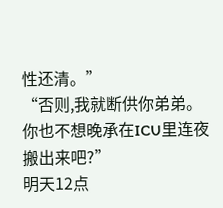性还清。”
“否则,我就断供你弟弟。你也不想晚承在ICU里连夜搬出来吧?”
明天12点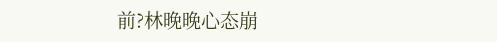前?林晚晚心态崩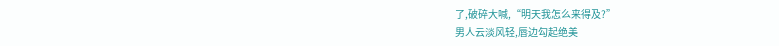了,破碎大喊,“明天我怎么来得及?”
男人云淡风轻,唇边勾起绝美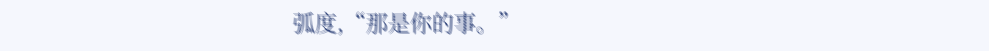弧度,“那是你的事。”